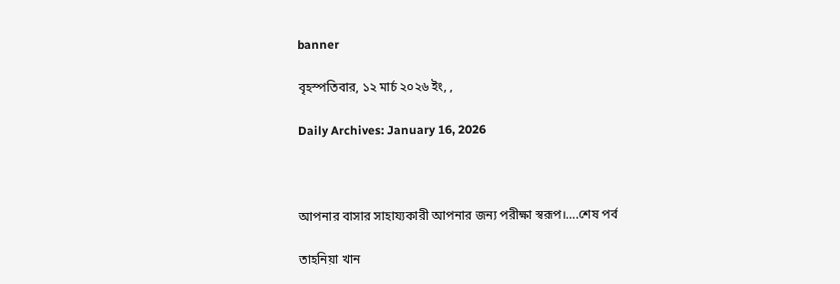banner

বৃহস্পতিবার, ১২ মার্চ ২০২৬ ইং, ,

Daily Archives: January 16, 2026



আপনার বাসার সাহায্যকারী আপনার জন্য পরীক্ষা স্বরূপ।….শেষ পর্ব

তাহনিয়া খান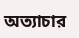অত্যাচার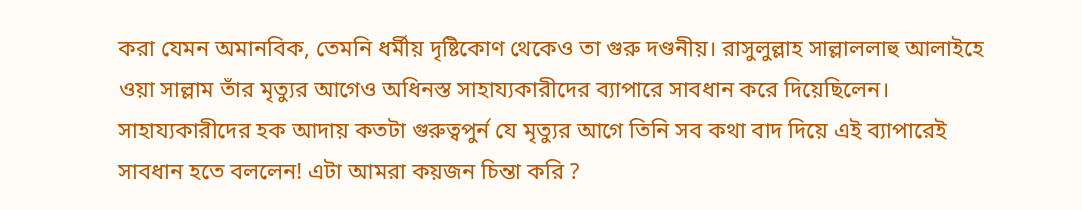করা যেমন অমানবিক, তেমনি ধর্মীয় দৃষ্টিকোণ থেকেও তা গুরু দণ্ডনীয়। রাসুলুল্লাহ সাল্লাললাহু আলাইহে ওয়া সাল্লাম তাঁর মৃত্যুর আগেও অধিনস্ত সাহায্যকারীদের ব্যাপারে সাবধান করে দিয়েছিলেন। সাহায্যকারীদের হক আদায় কতটা গুরুত্বপুর্ন যে মৃত্যুর আগে তিনি সব কথা বাদ দিয়ে এই ব্যাপারেই সাবধান হতে বললেন! এটা আমরা কয়জন চিন্তা করি ?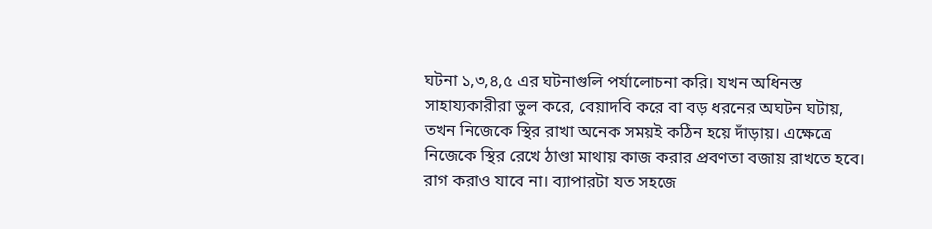ঘটনা ১,৩,৪,৫ এর ঘটনাগুলি পর্যালোচনা করি। যখন অধিনস্ত সাহায্যকারীরা ভুল করে, বেয়াদবি করে বা বড় ধরনের অঘটন ঘটায়, তখন নিজেকে স্থির রাখা অনেক সময়ই কঠিন হয়ে দাঁড়ায়। এক্ষেত্রে নিজেকে স্থির রেখে ঠাণ্ডা মাথায় কাজ করার প্রবণতা বজায় রাখতে হবে। রাগ করাও যাবে না। ব্যাপারটা যত সহজে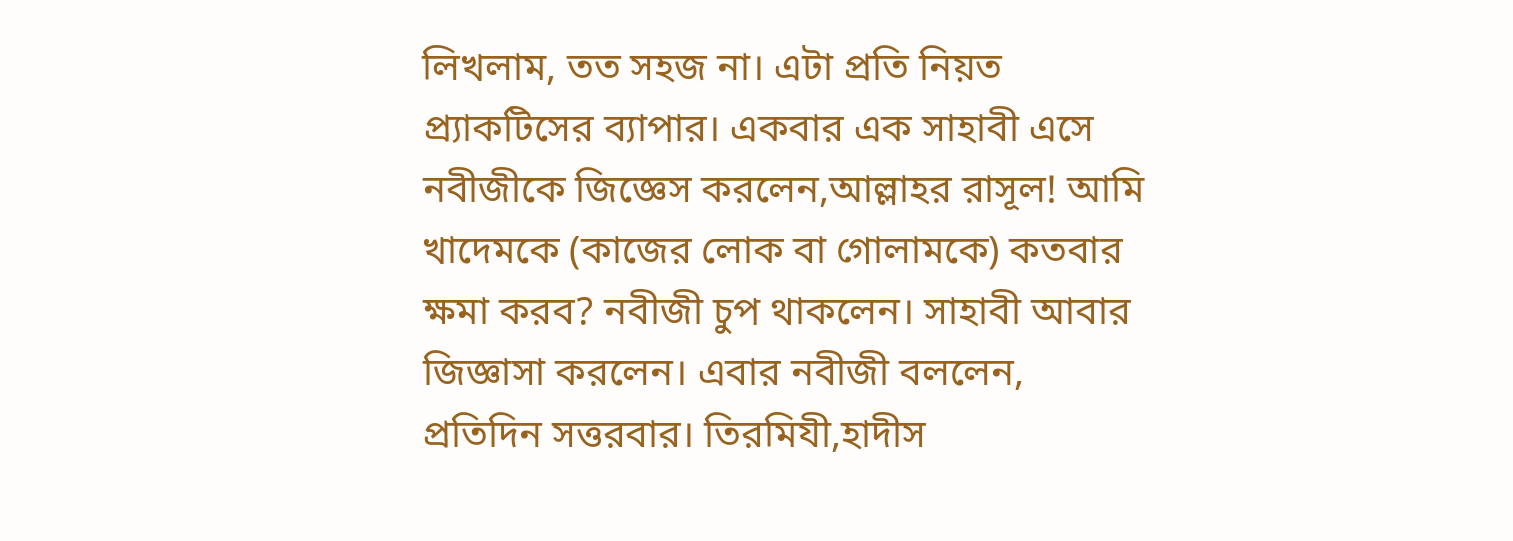লিখলাম, তত সহজ না। এটা প্রতি নিয়ত প্র্যাকটিসের ব্যাপার। একবার এক সাহাবী এসে নবীজীকে জিজ্ঞেস করলেন,আল্লাহর রাসূল! আমি খাদেমকে (কাজের লোক বা গোলামকে) কতবার ক্ষমা করব? নবীজী চুপ থাকলেন। সাহাবী আবার জিজ্ঞাসা করলেন। এবার নবীজী বললেন, প্রতিদিন সত্তরবার। তিরমিযী,হাদীস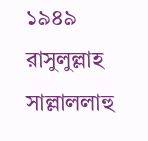১৯৪৯ রাসুলুল্লাহ সাল্লাললাহু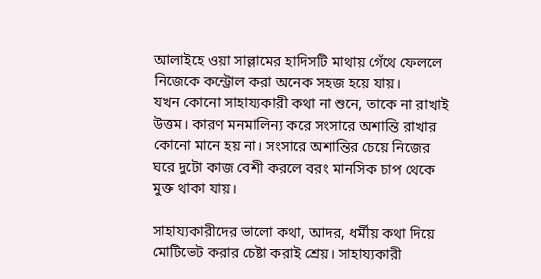আলাইহে ওয়া সাল্লামের হাদিসটি মাথায় গেঁথে ফেললে নিজেকে কন্ট্রোল করা অনেক সহজ হয়ে যায়।
যখন কোনো সাহায্যকারী কথা না শুনে, তাকে না রাখাই উত্তম। কারণ মনমালিন্য করে সংসারে অশান্তি রাখার কোনো মানে হয় না। সংসারে অশান্তির চেয়ে নিজের ঘরে দুটো কাজ বেশী করলে বরং মানসিক চাপ থেকে মুক্ত থাকা যায়।

সাহায্যকারীদের ভালো কথা, আদর, ধর্মীয় কথা দিয়ে মোটিভেট করার চেষ্টা করাই শ্রেয়। সাহায্যকারী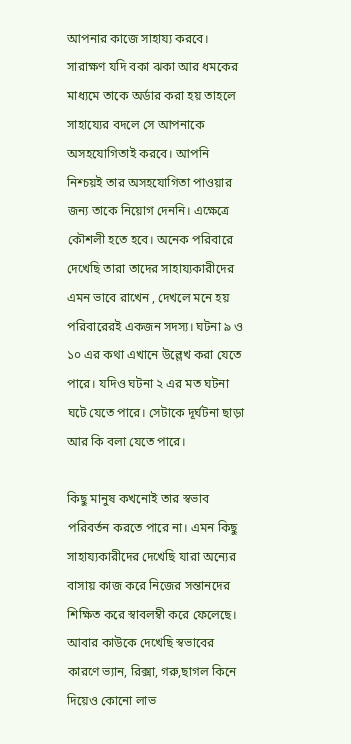আপনার কাজে সাহায্য করবে। সারাক্ষণ যদি বকা ঝকা আর ধমকের মাধ্যমে তাকে অর্ডার করা হয় তাহলে সাহায্যের বদলে সে আপনাকে অসহযোগিতাই করবে। আপনি নিশ্চয়ই তার অসহযোগিতা পাওয়ার জন্য তাকে নিয়োগ দেননি। এক্ষেত্রে কৌশলী হতে হবে। অনেক পরিবারে দেখেছি তারা তাদের সাহায্যকারীদের এমন ভাবে রাখেন , দেখলে মনে হয় পরিবারেরই একজন সদস্য। ঘটনা ৯ ও ১০ এর কথা এখানে উল্লেখ করা যেতে পারে। যদিও ঘটনা ২ এর মত ঘটনা ঘটে যেতে পারে। সেটাকে দূর্ঘটনা ছাড়া আর কি বলা যেতে পারে।

কিছু মানুষ কখনোই তার স্বভাব পরিবর্তন করতে পারে না। এমন কিছু সাহায্যকারীদের দেখেছি যারা অন্যের বাসায় কাজ করে নিজের সন্তানদের শিক্ষিত করে স্বাবলম্বী করে ফেলেছে। আবার কাউকে দেখেছি স্বভাবের কারণে ভ্যান, রিক্সা, গরু,ছাগল কিনে দিয়েও কোনো লাভ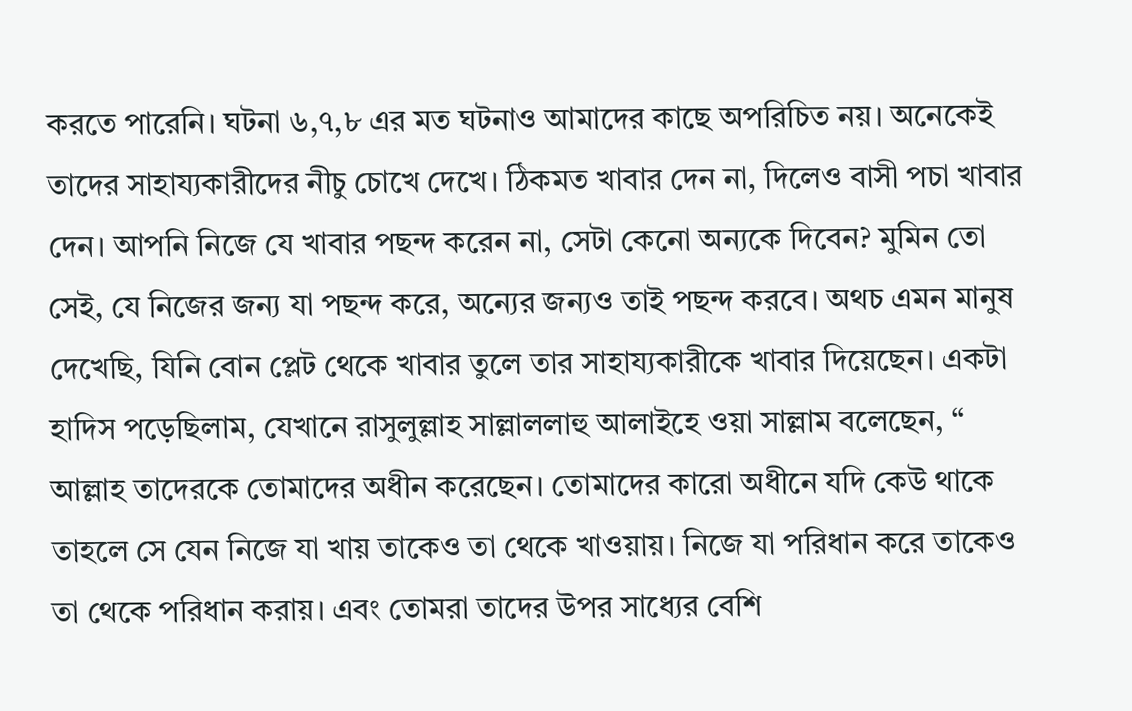করতে পারেনি। ঘটনা ৬,৭,৮ এর মত ঘটনাও আমাদের কাছে অপরিচিত নয়। অনেকেই তাদের সাহায্যকারীদের নীচু চোখে দেখে। ঠিকমত খাবার দেন না, দিলেও বাসী পচা খাবার দেন। আপনি নিজে যে খাবার পছন্দ করেন না, সেটা কেনো অন্যকে দিবেন? মুমিন তো সেই, যে নিজের জন্য যা পছন্দ করে, অন্যের জন্যও তাই পছন্দ করবে। অথচ এমন মানুষ দেখেছি, যিনি বোন প্লেট থেকে খাবার তুলে তার সাহায্যকারীকে খাবার দিয়েছেন। একটা হাদিস পড়েছিলাম, যেখানে রাসুলুল্লাহ সাল্লাললাহু আলাইহে ওয়া সাল্লাম বলেছেন, “ আল্লাহ তাদেরকে তোমাদের অধীন করেছেন। তোমাদের কারো অধীনে যদি কেউ থাকে তাহলে সে যেন নিজে যা খায় তাকেও তা থেকে খাওয়ায়। নিজে যা পরিধান করে তাকেও তা থেকে পরিধান করায়। এবং তোমরা তাদের উপর সাধ্যের বেশি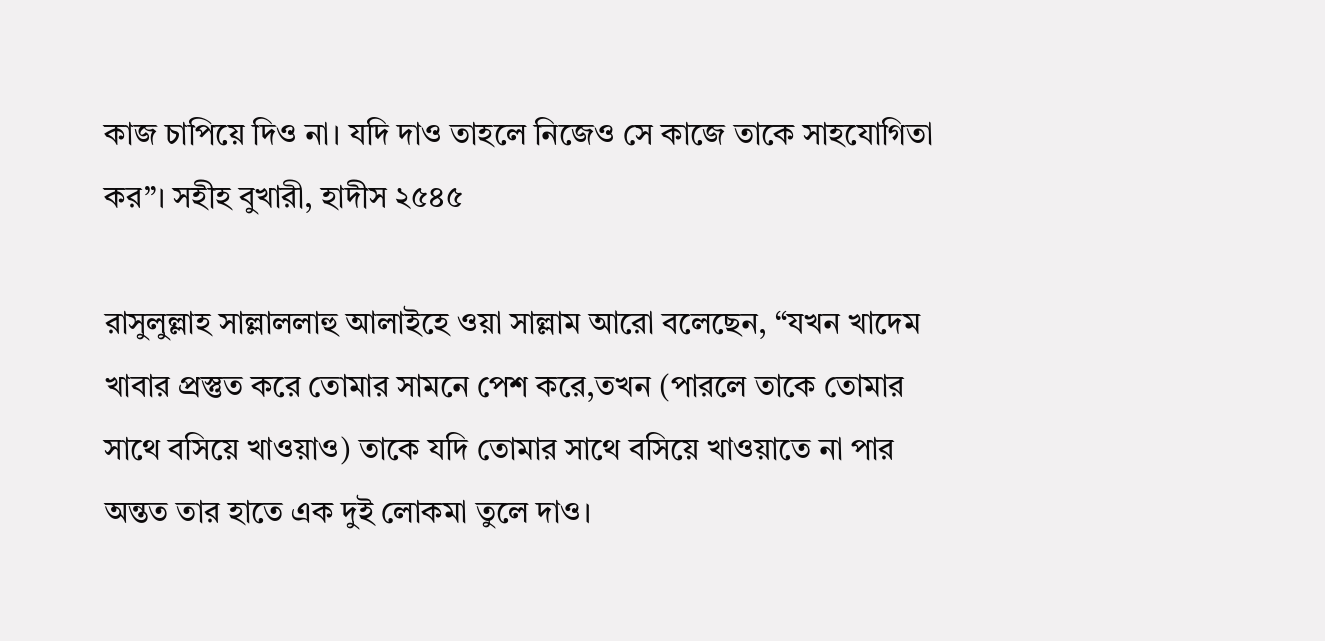কাজ চাপিয়ে দিও না। যদি দাও তাহলে নিজেও সে কাজে তাকে সাহযোগিতা কর”। সহীহ বুখারী, হাদীস ২৫৪৫

রাসুলুল্লাহ সাল্লাললাহু আলাইহে ওয়া সাল্লাম আরো বলেছেন, “যখন খাদেম খাবার প্রস্তুত করে তোমার সামনে পেশ করে,তখন (পারলে তাকে তোমার সাথে বসিয়ে খাওয়াও) তাকে যদি তোমার সাথে বসিয়ে খাওয়াতে না পার অন্তত তার হাতে এক দুই লোকমা তুলে দাও।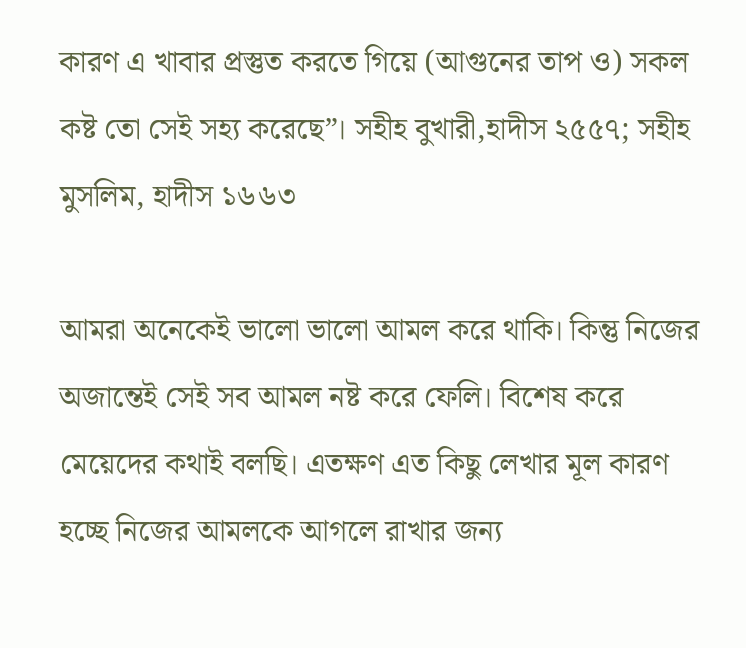কারণ এ খাবার প্রস্তুত করতে গিয়ে (আগুনের তাপ ও) সকল কষ্ট তো সেই সহ্য করেছে”। সহীহ বুখারী,হাদীস ২৫৫৭; সহীহ মুসলিম, হাদীস ১৬৬৩

আমরা অনেকেই ভালো ভালো আমল করে থাকি। কিন্তু নিজের অজান্তেই সেই সব আমল নষ্ট করে ফেলি। বিশেষ করে মেয়েদের কথাই বলছি। এতক্ষণ এত কিছু লেখার মূল কারণ হচ্ছে নিজের আমলকে আগলে রাখার জন্য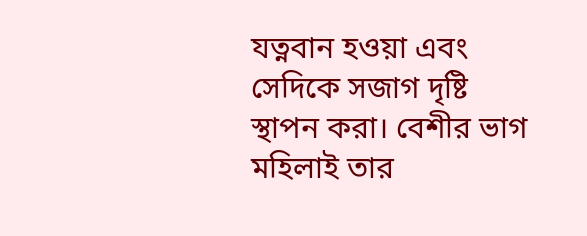যত্নবান হওয়া এবং সেদিকে সজাগ দৃষ্টি স্থাপন করা। বেশীর ভাগ মহিলাই তার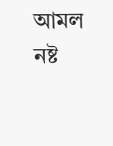আমল নষ্ট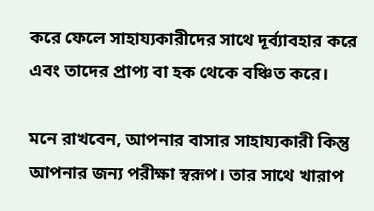করে ফেলে সাহায্যকারীদের সাথে দূর্ব্যাবহার করে এবং তাদের প্রাপ্য বা হক থেকে বঞ্চিত করে।

মনে রাখবেন, আপনার বাসার সাহায্যকারী কিন্তু আপনার জন্য পরীক্ষা স্বরূপ। তার সাথে খারাপ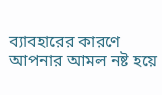ব্যাবহারের কারণে আপনার আমল নষ্ট হয়ে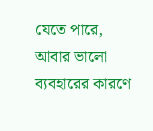যেতে পারে, আবার ভালো ব্যবহারের কারণে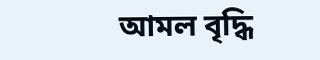আমল বৃদ্ধি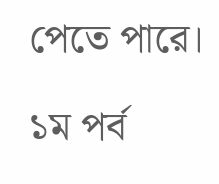পেতে পারে।

১ম পর্ব